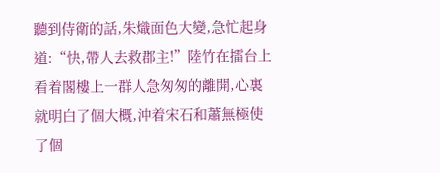聽到侍衛的話,朱熾面色大變,急忙起身道:“快,帶人去救郡主!”陸竹在擂台上看着閣樓上一群人急匆匆的離開,心裏就明白了個大概,沖着宋石和蕭無極使了個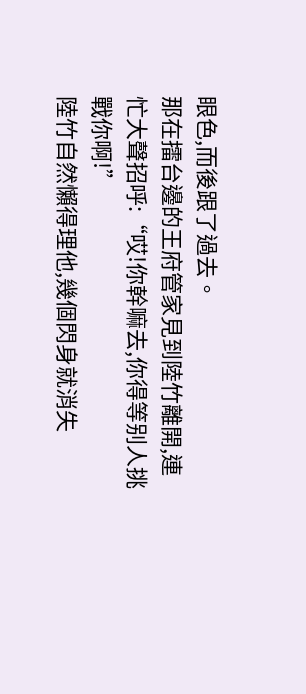眼色,而後跟了過去。
那在擂台邊的王府管家見到陸竹離開,連忙大聲招呼:“哎!你幹嘛去,你得等别人挑戰你啊!”
陸竹自然懶得理他,幾個閃身就消失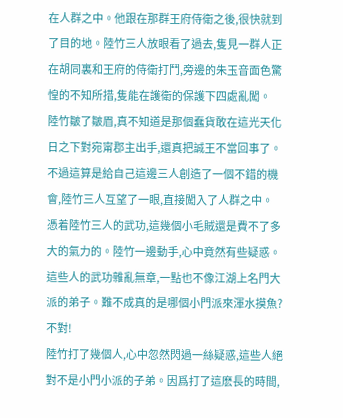在人群之中。他跟在那群王府侍衛之後,很快就到了目的地。陸竹三人放眼看了過去,隻見一群人正在胡同裏和王府的侍衛打鬥,旁邊的朱玉音面色驚惶的不知所措,隻能在護衛的保護下四處亂闖。
陸竹皺了皺眉,真不知道是那個蠢貨敢在這光天化日之下對宛甯郡主出手,還真把誠王不當回事了。不過這算是給自己這邊三人創造了一個不錯的機會,陸竹三人互望了一眼,直接闖入了人群之中。
憑着陸竹三人的武功,這幾個小毛賊還是費不了多大的氣力的。陸竹一邊動手,心中竟然有些疑惑。這些人的武功雜亂無章,一點也不像江湖上名門大派的弟子。難不成真的是哪個小門派來渾水摸魚?
不對!
陸竹打了幾個人,心中忽然閃過一絲疑惑,這些人絕對不是小門小派的子弟。因爲打了這麽長的時間,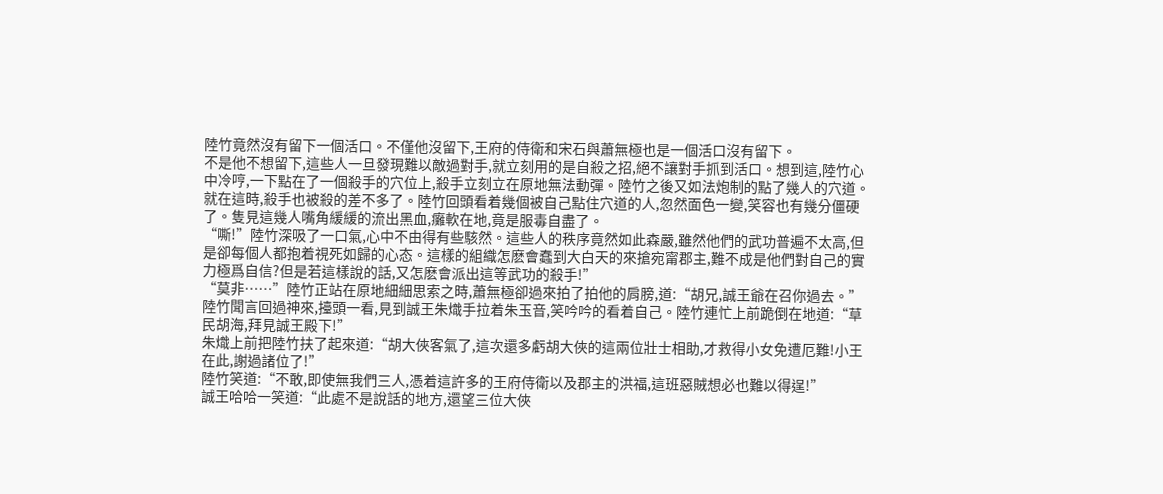陸竹竟然沒有留下一個活口。不僅他沒留下,王府的侍衛和宋石與蕭無極也是一個活口沒有留下。
不是他不想留下,這些人一旦發現難以敵過對手,就立刻用的是自殺之招,絕不讓對手抓到活口。想到這,陸竹心中冷哼,一下點在了一個殺手的穴位上,殺手立刻立在原地無法動彈。陸竹之後又如法炮制的點了幾人的穴道。
就在這時,殺手也被殺的差不多了。陸竹回頭看着幾個被自己點住穴道的人,忽然面色一變,笑容也有幾分僵硬了。隻見這幾人嘴角緩緩的流出黑血,癱軟在地,竟是服毒自盡了。
“嘶!”陸竹深吸了一口氣,心中不由得有些駭然。這些人的秩序竟然如此森嚴,雖然他們的武功普遍不太高,但是卻每個人都抱着視死如歸的心态。這樣的組織怎麽會蠢到大白天的來搶宛甯郡主,難不成是他們對自己的實力極爲自信?但是若這樣說的話,又怎麽會派出這等武功的殺手!”
“莫非……”陸竹正站在原地細細思索之時,蕭無極卻過來拍了拍他的肩膀,道:“胡兄,誠王爺在召你過去。”
陸竹聞言回過神來,擡頭一看,見到誠王朱熾手拉着朱玉音,笑吟吟的看着自己。陸竹連忙上前跪倒在地道:“草民胡海,拜見誠王殿下!”
朱熾上前把陸竹扶了起來道:“胡大俠客氣了,這次還多虧胡大俠的這兩位壯士相助,才救得小女免遭厄難!小王在此,謝過諸位了!”
陸竹笑道:“不敢,即使無我們三人,憑着這許多的王府侍衛以及郡主的洪福,這班惡賊想必也難以得逞!”
誠王哈哈一笑道:“此處不是說話的地方,還望三位大俠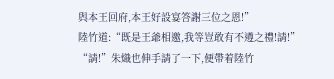與本王回府,本王好設宴答謝三位之恩!”
陸竹道:“既是王爺相邀,我等豈敢有不遵之禮!請!”
“請!”朱熾也伸手請了一下,便帶着陸竹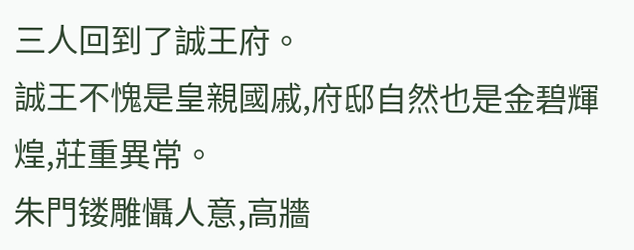三人回到了誠王府。
誠王不愧是皇親國戚,府邸自然也是金碧輝煌,莊重異常。
朱門镂雕懾人意,高牆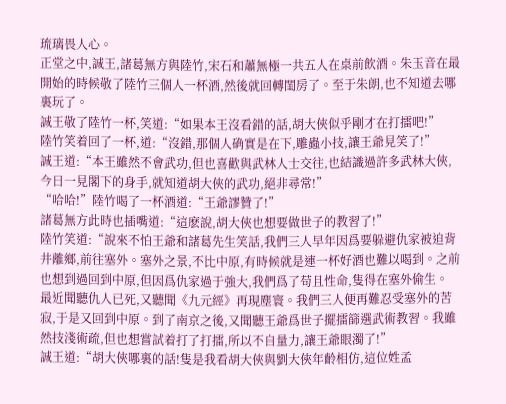琉璃畏人心。
正堂之中,誠王,諸葛無方與陸竹,宋石和蕭無極一共五人在桌前飲酒。朱玉音在最開始的時候敬了陸竹三個人一杯酒,然後就回轉閨房了。至于朱朗,也不知道去哪裏玩了。
誠王敬了陸竹一杯,笑道:“如果本王沒看錯的話,胡大俠似乎剛才在打擂吧!”
陸竹笑着回了一杯,道:“沒錯,那個人确實是在下,雕蟲小技,讓王爺見笑了!”
誠王道:“本王雖然不會武功,但也喜歡與武林人士交往,也結識過許多武林大俠,今日一見閣下的身手,就知道胡大俠的武功,絕非尋常!”
“哈哈!”陸竹喝了一杯酒道:“王爺謬贊了!”
諸葛無方此時也插嘴道:“這麽說,胡大俠也想要做世子的教習了!”
陸竹笑道:“說來不怕王爺和諸葛先生笑話,我們三人早年因爲要躲避仇家被迫背井離鄉,前往塞外。塞外之景,不比中原,有時候就是連一杯好酒也難以喝到。之前也想到過回到中原,但因爲仇家過于強大,我們爲了苟且性命,隻得在塞外偷生。
最近聞聽仇人已死,又聽聞《九元經》再現塵寰。我們三人便再難忍受塞外的苦寂,于是又回到中原。到了南京之後,又聞聽王爺爲世子擺擂篩選武術教習。我雖然技淺術疏,但也想嘗試着打了打擂,所以不自量力,讓王爺眼濁了!”
誠王道:“胡大俠哪裏的話!隻是我看胡大俠與劉大俠年齡相仿,這位姓孟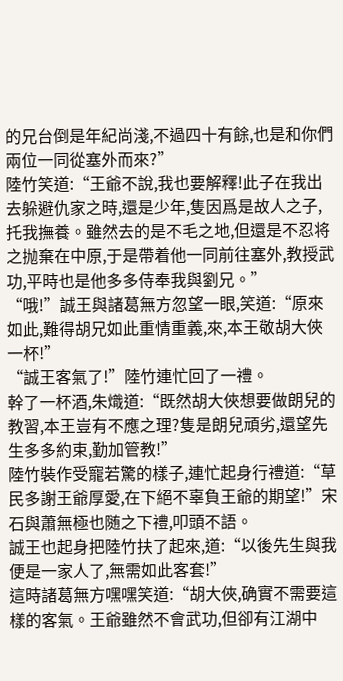的兄台倒是年紀尚淺,不過四十有餘,也是和你們兩位一同從塞外而來?”
陸竹笑道:“王爺不說,我也要解釋!此子在我出去躲避仇家之時,還是少年,隻因爲是故人之子,托我撫養。雖然去的是不毛之地,但還是不忍将之抛棄在中原,于是帶着他一同前往塞外,教授武功,平時也是他多多侍奉我與劉兄。”
“哦!”誠王與諸葛無方忽望一眼,笑道:“原來如此,難得胡兄如此重情重義,來,本王敬胡大俠一杯!”
“誠王客氣了!”陸竹連忙回了一禮。
幹了一杯酒,朱熾道:“既然胡大俠想要做朗兒的教習,本王豈有不應之理?隻是朗兒頑劣,還望先生多多約束,勤加管教!”
陸竹裝作受寵若驚的樣子,連忙起身行禮道:“草民多謝王爺厚愛,在下絕不辜負王爺的期望!”宋石與蕭無極也随之下禮,叩頭不語。
誠王也起身把陸竹扶了起來,道:“以後先生與我便是一家人了,無需如此客套!”
這時諸葛無方嘿嘿笑道:“胡大俠,确實不需要這樣的客氣。王爺雖然不會武功,但卻有江湖中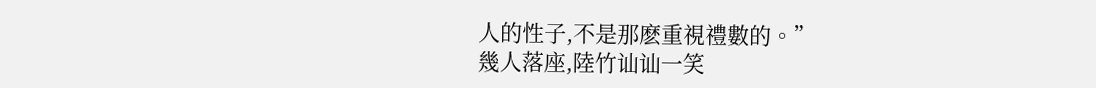人的性子,不是那麽重視禮數的。”
幾人落座,陸竹讪讪一笑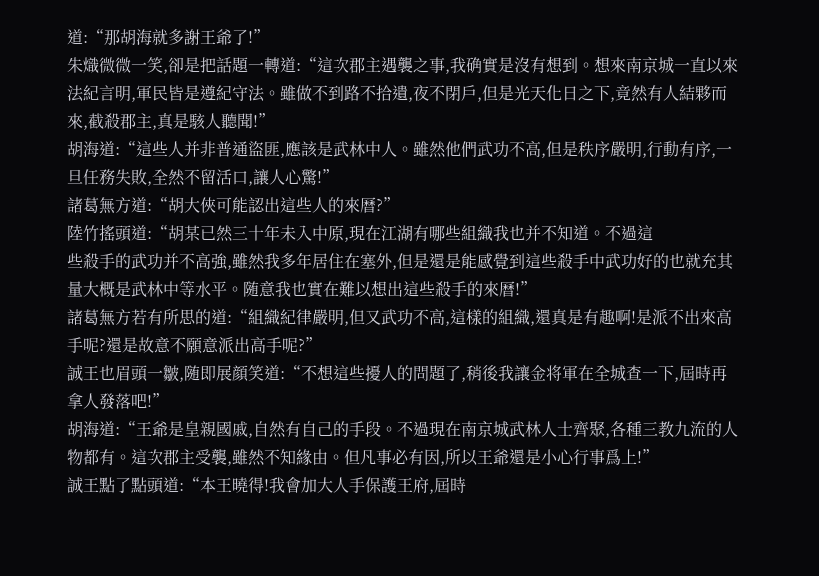道:“那胡海就多謝王爺了!”
朱熾微微一笑,卻是把話題一轉道:“這次郡主遇襲之事,我确實是沒有想到。想來南京城一直以來法紀言明,軍民皆是遵紀守法。雖做不到路不拾遺,夜不閉戶,但是光天化日之下,竟然有人結夥而來,截殺郡主,真是駭人聽聞!”
胡海道:“這些人并非普通盜匪,應該是武林中人。雖然他們武功不高,但是秩序嚴明,行動有序,一旦任務失敗,全然不留活口,讓人心驚!”
諸葛無方道:“胡大俠可能認出這些人的來曆?”
陸竹搖頭道:“胡某已然三十年未入中原,現在江湖有哪些組織我也并不知道。不過這
些殺手的武功并不高強,雖然我多年居住在塞外,但是還是能感覺到這些殺手中武功好的也就充其量大概是武林中等水平。随意我也實在難以想出這些殺手的來曆!”
諸葛無方若有所思的道:“組織紀律嚴明,但又武功不高,這樣的組織,還真是有趣啊!是派不出來高手呢?還是故意不願意派出高手呢?”
誠王也眉頭一皺,随即展顔笑道:“不想這些擾人的問題了,稍後我讓金将軍在全城查一下,屆時再拿人發落吧!”
胡海道:“王爺是皇親國戚,自然有自己的手段。不過現在南京城武林人士齊聚,各種三教九流的人物都有。這次郡主受襲,雖然不知緣由。但凡事必有因,所以王爺還是小心行事爲上!”
誠王點了點頭道:“本王曉得!我會加大人手保護王府,屆時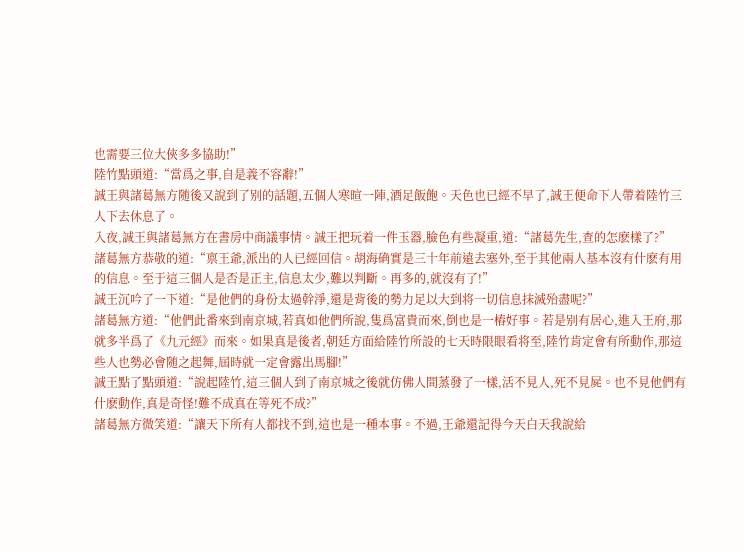也需要三位大俠多多協助!”
陸竹點頭道:“當爲之事,自是義不容辭!”
誠王與諸葛無方随後又說到了别的話題,五個人寒暄一陣,酒足飯飽。天色也已經不早了,誠王便命下人帶着陸竹三人下去休息了。
入夜,誠王與諸葛無方在書房中商議事情。誠王把玩着一件玉器,臉色有些凝重,道:“諸葛先生,查的怎麽樣了?”
諸葛無方恭敬的道:“禀王爺,派出的人已經回信。胡海确實是三十年前遠去塞外,至于其他兩人基本沒有什麽有用的信息。至于這三個人是否是正主,信息太少,難以判斷。再多的,就沒有了!”
誠王沉吟了一下道:“是他們的身份太過幹淨,還是背後的勢力足以大到将一切信息抹滅殆盡呢?”
諸葛無方道:“他們此番來到南京城,若真如他們所說,隻爲富貴而來,倒也是一樁好事。若是别有居心,進入王府,那就多半爲了《九元經》而來。如果真是後者,朝廷方面給陸竹所設的七天時限眼看将至,陸竹肯定會有所動作,那這些人也勢必會随之起舞,屆時就一定會露出馬腳!”
誠王點了點頭道:“說起陸竹,這三個人到了南京城之後就仿佛人間蒸發了一樣,活不見人,死不見屍。也不見他們有什麽動作,真是奇怪!難不成真在等死不成?”
諸葛無方微笑道:“讓天下所有人都找不到,這也是一種本事。不過,王爺還記得今天白天我說給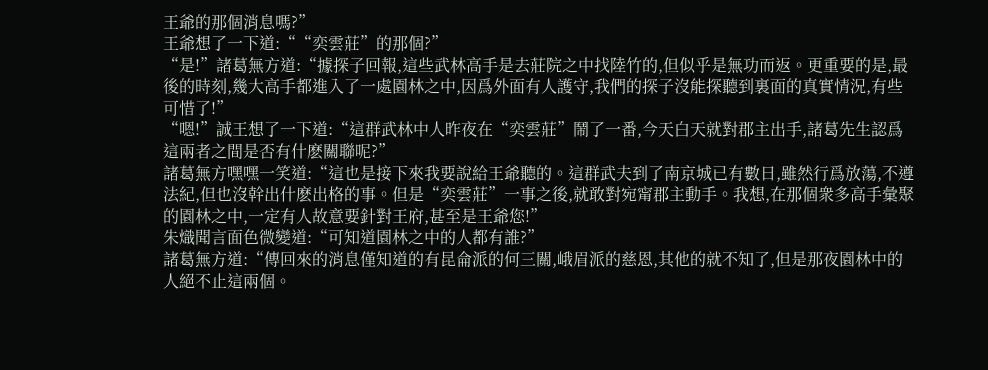王爺的那個消息嗎?”
王爺想了一下道:““奕雲莊”的那個?”
“是!”諸葛無方道:“據探子回報,這些武林高手是去莊院之中找陸竹的,但似乎是無功而返。更重要的是,最後的時刻,幾大高手都進入了一處園林之中,因爲外面有人護守,我們的探子沒能探聽到裏面的真實情況,有些可惜了!”
“嗯!”誠王想了一下道:“這群武林中人昨夜在“奕雲莊”鬧了一番,今天白天就對郡主出手,諸葛先生認爲這兩者之間是否有什麽關聯呢?”
諸葛無方嘿嘿一笑道:“這也是接下來我要說給王爺聽的。這群武夫到了南京城已有數日,雖然行爲放蕩,不遵法紀,但也沒幹出什麽出格的事。但是“奕雲莊”一事之後,就敢對宛甯郡主動手。我想,在那個衆多高手彙聚的園林之中,一定有人故意要針對王府,甚至是王爺您!”
朱熾聞言面色微變道:“可知道園林之中的人都有誰?”
諸葛無方道:“傳回來的消息僅知道的有昆侖派的何三關,峨眉派的慈恩,其他的就不知了,但是那夜園林中的人絕不止這兩個。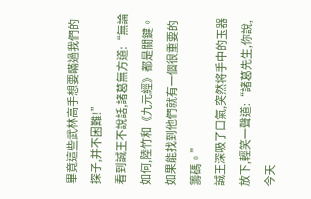畢竟這些武林高手想要瞞過我們的探子,并不困難!”
看到誠王不說話,諸葛無方道:“無論如何,陸竹和《九元經》都是關鍵。如果能找到他們就有一個很重要的籌碼。”
誠王深吸了口氣,突然将手中的玉器放下,輕笑一聲道:“諸葛先生,你說,今天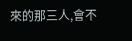來的那三人,會不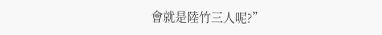會就是陸竹三人呢?”